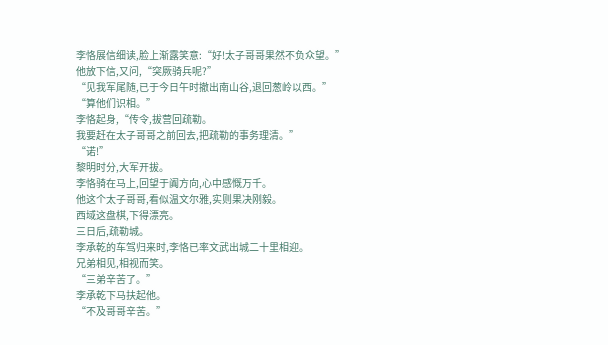李恪展信细读,脸上渐露笑意:“好!太子哥哥果然不负众望。”
他放下信,又问,“突厥骑兵呢?”
“见我军尾随,已于今日午时撤出南山谷,退回葱岭以西。”
“算他们识相。”
李恪起身,“传令,拔营回疏勒。
我要赶在太子哥哥之前回去,把疏勒的事务理清。”
“诺!”
黎明时分,大军开拔。
李恪骑在马上,回望于阗方向,心中感慨万千。
他这个太子哥哥,看似温文尔雅,实则果决刚毅。
西域这盘棋,下得漂亮。
三日后,疏勒城。
李承乾的车驾归来时,李恪已率文武出城二十里相迎。
兄弟相见,相视而笑。
“三弟辛苦了。”
李承乾下马扶起他。
“不及哥哥辛苦。”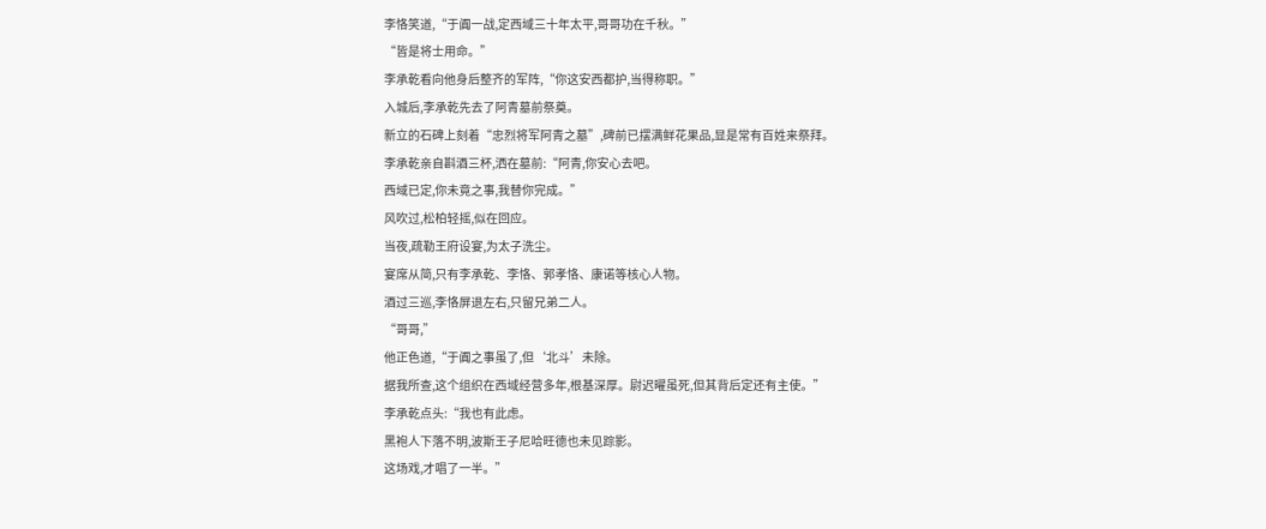李恪笑道,“于阗一战,定西域三十年太平,哥哥功在千秋。”
“皆是将士用命。”
李承乾看向他身后整齐的军阵,“你这安西都护,当得称职。”
入城后,李承乾先去了阿青墓前祭奠。
新立的石碑上刻着“忠烈将军阿青之墓”,碑前已摆满鲜花果品,显是常有百姓来祭拜。
李承乾亲自斟酒三杯,洒在墓前:“阿青,你安心去吧。
西域已定,你未竟之事,我替你完成。”
风吹过,松柏轻摇,似在回应。
当夜,疏勒王府设宴,为太子洗尘。
宴席从简,只有李承乾、李恪、郭孝恪、康诺等核心人物。
酒过三巡,李恪屏退左右,只留兄弟二人。
“哥哥,”
他正色道,“于阗之事虽了,但‘北斗’未除。
据我所查,这个组织在西域经营多年,根基深厚。尉迟曜虽死,但其背后定还有主使。”
李承乾点头:“我也有此虑。
黑袍人下落不明,波斯王子尼哈旺德也未见踪影。
这场戏,才唱了一半。”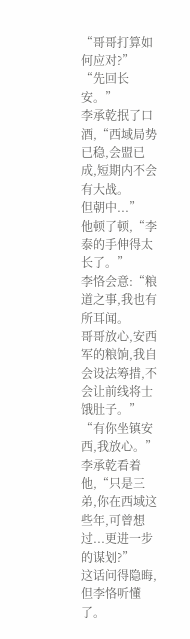“哥哥打算如何应对?”
“先回长安。”
李承乾抿了口酒,“西域局势已稳,会盟已成,短期内不会有大战。
但朝中...”
他顿了顿,“李泰的手伸得太长了。”
李恪会意:“粮道之事,我也有所耳闻。
哥哥放心,安西军的粮饷,我自会设法筹措,不会让前线将士饿肚子。”
“有你坐镇安西,我放心。”
李承乾看着他,“只是三弟,你在西域这些年,可曾想过...更进一步的谋划?”
这话问得隐晦,但李恪听懂了。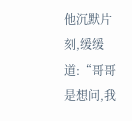他沉默片刻,缓缓道:“哥哥是想问,我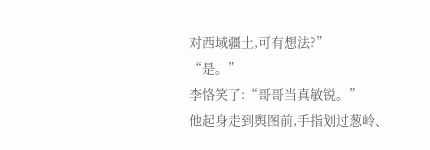对西域疆土,可有想法?”
“是。”
李恪笑了:“哥哥当真敏锐。”
他起身走到舆图前,手指划过葱岭、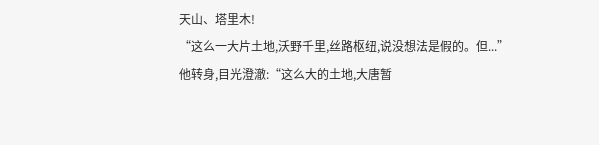天山、塔里木!
“这么一大片土地,沃野千里,丝路枢纽,说没想法是假的。但...”
他转身,目光澄澈:“这么大的土地,大唐暂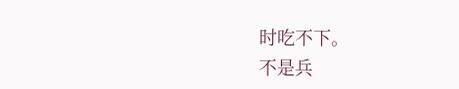时吃不下。
不是兵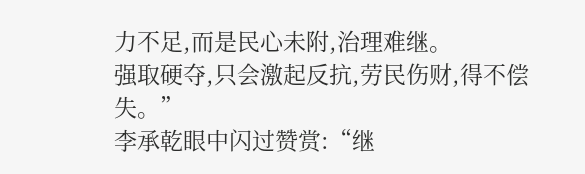力不足,而是民心未附,治理难继。
强取硬夺,只会激起反抗,劳民伤财,得不偿失。”
李承乾眼中闪过赞赏:“继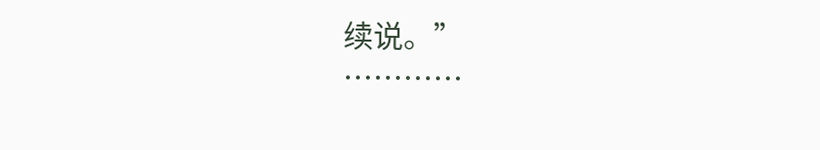续说。”
…………